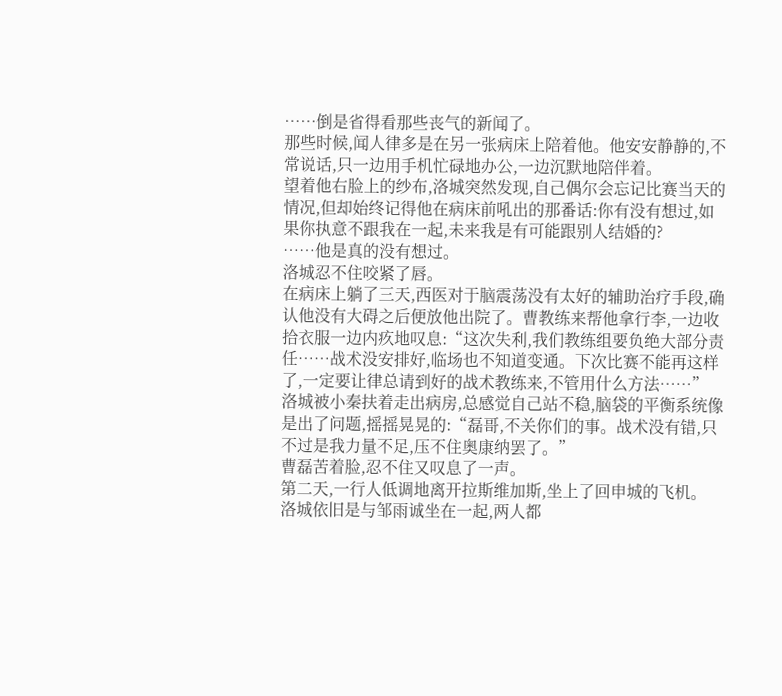……倒是省得看那些丧气的新闻了。
那些时候,闻人律多是在另一张病床上陪着他。他安安静静的,不常说话,只一边用手机忙碌地办公,一边沉默地陪伴着。
望着他右脸上的纱布,洛城突然发现,自己偶尔会忘记比赛当天的情况,但却始终记得他在病床前吼出的那番话:你有没有想过,如果你执意不跟我在一起,未来我是有可能跟别人结婚的?
……他是真的没有想过。
洛城忍不住咬紧了唇。
在病床上躺了三天,西医对于脑震荡没有太好的辅助治疗手段,确认他没有大碍之后便放他出院了。曹教练来帮他拿行李,一边收拾衣服一边内疚地叹息:“这次失利,我们教练组要负绝大部分责任……战术没安排好,临场也不知道变通。下次比赛不能再这样了,一定要让律总请到好的战术教练来,不管用什么方法……”
洛城被小秦扶着走出病房,总感觉自己站不稳,脑袋的平衡系统像是出了问题,摇摇晃晃的:“磊哥,不关你们的事。战术没有错,只不过是我力量不足,压不住奥康纳罢了。”
曹磊苦着脸,忍不住又叹息了一声。
第二天,一行人低调地离开拉斯维加斯,坐上了回申城的飞机。
洛城依旧是与邹雨诚坐在一起,两人都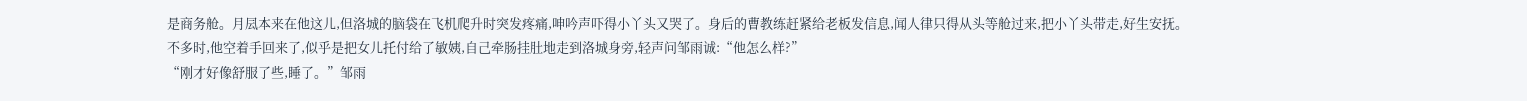是商务舱。月凨本来在他这儿,但洛城的脑袋在飞机爬升时突发疼痛,呻吟声吓得小丫头又哭了。身后的曹教练赶紧给老板发信息,闻人律只得从头等舱过来,把小丫头带走,好生安抚。
不多时,他空着手回来了,似乎是把女儿托付给了敏姨,自己牵肠挂肚地走到洛城身旁,轻声问邹雨诚:“他怎么样?”
“刚才好像舒服了些,睡了。”邹雨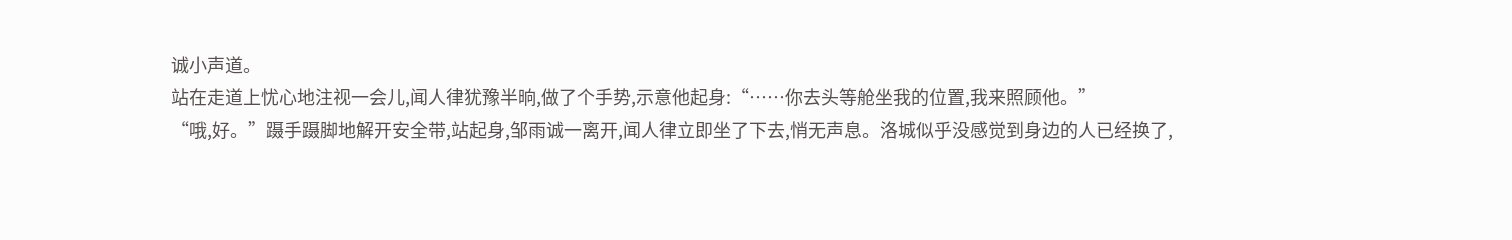诚小声道。
站在走道上忧心地注视一会儿,闻人律犹豫半晌,做了个手势,示意他起身:“……你去头等舱坐我的位置,我来照顾他。”
“哦,好。”蹑手蹑脚地解开安全带,站起身,邹雨诚一离开,闻人律立即坐了下去,悄无声息。洛城似乎没感觉到身边的人已经换了,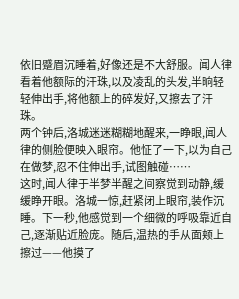依旧蹙眉沉睡着,好像还是不大舒服。闻人律看着他额际的汗珠,以及凌乱的头发,半晌轻轻伸出手,将他额上的碎发好,又擦去了汗珠。
两个钟后,洛城迷迷糊糊地醒来,一睁眼,闻人律的侧脸便映入眼帘。他怔了一下,以为自己在做梦,忍不住伸出手,试图触碰……
这时,闻人律于半梦半醒之间察觉到动静,缓缓睁开眼。洛城一惊,赶紧闭上眼帘,装作沉睡。下一秒,他感觉到一个细微的呼吸靠近自己,逐渐贴近脸庞。随后,温热的手从面颊上擦过——他摸了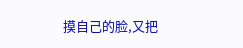摸自己的脸,又把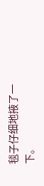毯子仔细地掖了一下。